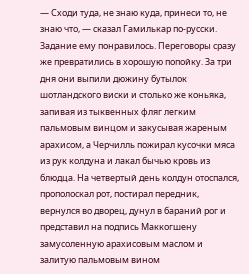— Сходи туда, не знаю куда, принеси то, не знаю что, — сказал Гамилькар по-русски. Задание ему понравилось. Переговоры сразу же превратились в хорошую попойку. За три дня они выпили дюжину бутылок шотландского виски и столько же коньяка, запивая из тыквенных фляг легким пальмовым винцом и закусывая жареным арахисом, а Черчилль пожирал кусочки мяса из рук колдуна и лакал бычью кровь из блюдца. На четвертый день колдун отоспался, прополoскал рот, постирал передник, вернулся во дворец, дунул в бараний рог и представил на подпись Маккогшену замусоленную арахисовым маслом и залитую пальмовым вином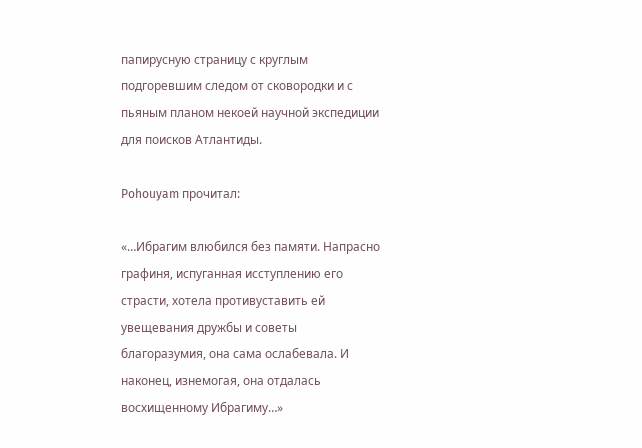папирусную страницу с круглым подгоревшим следом от сковородки и с пьяным планом некоей научной экспедиции для поисков Атлантиды.

Pohouyam прочитал:

«…Ибрагим влюбился без памяти. Напрасно графиня, испуганная исступлению его страсти, хотела противуставить ей увещевания дружбы и советы благоразумия, она сама ослабевала. И наконец, изнемогая, она отдалась восхищенному Ибрагиму…»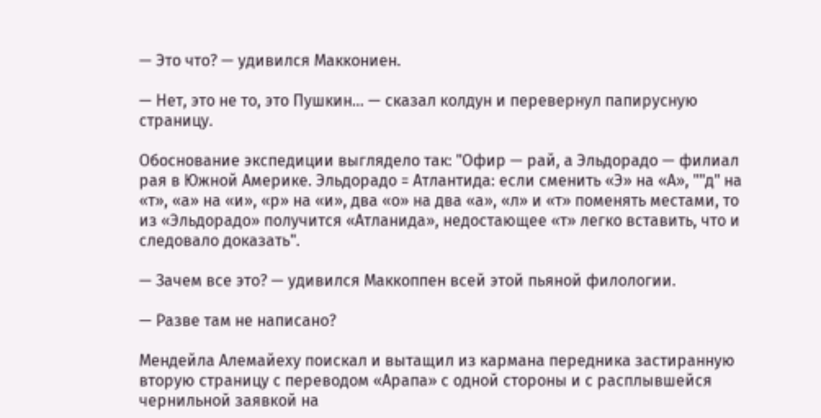— Это что? — удивился Маккониен.

— Нет, это не то, это Пушкин… — сказал колдун и перевернул папирусную страницу.

Обоснование экспедиции выглядело так: "Офир — рай, а Эльдорадо — филиал рая в Южной Америке. Эльдорадо = Атлантида: если сменить «Э» на «А», ""д" на «т», «а» на «и», «р» на «и», два «о» на два «а», «л» и «т» поменять местами, то из «Эльдорадо» получится «Атланида», недостающее «т» легко вставить, что и следовало доказать".

— Зачем все это? — удивился Маккоппен всей этой пьяной филологии.

— Разве там не написано?

Мендейла Алемайеху поискал и вытащил из кармана передника застиранную вторую страницу с переводом «Арапа» с одной стороны и с расплывшейся чернильной заявкой на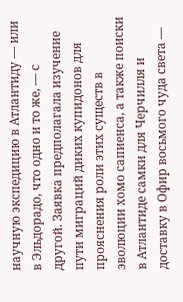научную экспедицию в Атлантиду — или в Эльдорадо, что одно и то же, — с другой. Заявка предполагала изучение пути миграций диких купидонов для прояснения роли этих существ в эволюции хомо сапиенса, а также поиски в Атлантиде самки для Черчилля и доставку в Офир восьмого чуда света —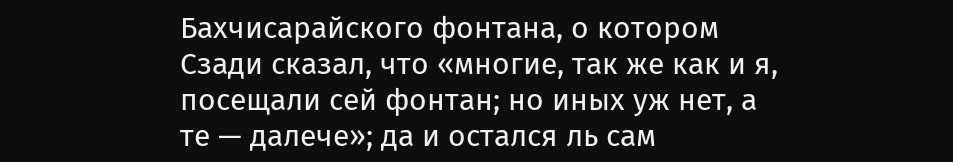Бахчисарайского фонтана, о котором Сзади сказал, что «многие, так же как и я, посещали сей фонтан; но иных уж нет, а те — далече»; да и остался ль сам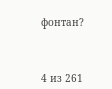фонтан?



4 из 261